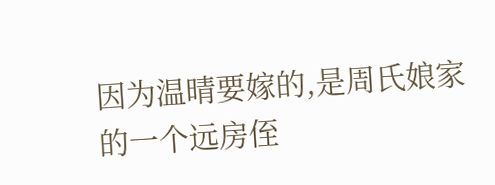因为温晴要嫁的,是周氏娘家的一个远房侄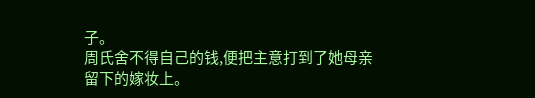子。
周氏舍不得自己的钱,便把主意打到了她母亲留下的嫁妆上。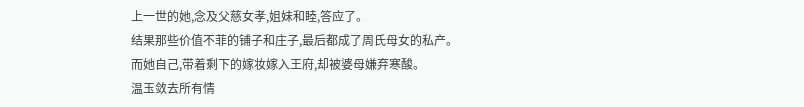上一世的她,念及父慈女孝,姐妹和睦,答应了。
结果那些价值不菲的铺子和庄子,最后都成了周氏母女的私产。
而她自己,带着剩下的嫁妆嫁入王府,却被婆母嫌弃寒酸。
温玉敛去所有情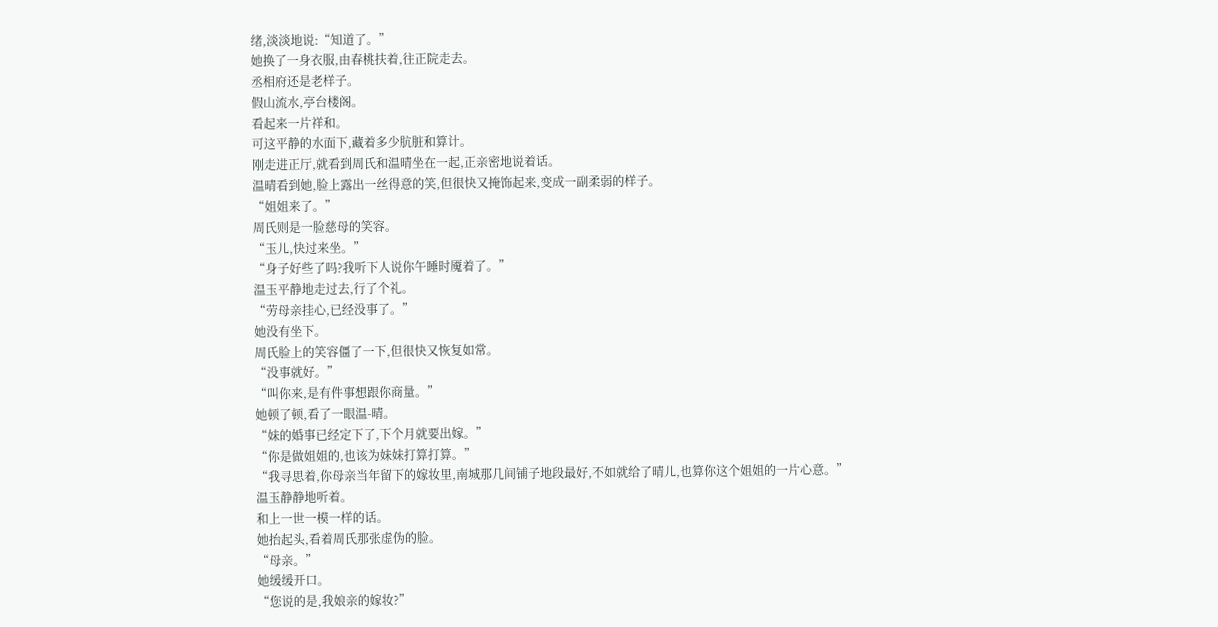绪,淡淡地说:“知道了。”
她换了一身衣服,由春桃扶着,往正院走去。
丞相府还是老样子。
假山流水,亭台楼阁。
看起来一片祥和。
可这平静的水面下,藏着多少肮脏和算计。
刚走进正厅,就看到周氏和温晴坐在一起,正亲密地说着话。
温晴看到她,脸上露出一丝得意的笑,但很快又掩饰起来,变成一副柔弱的样子。
“姐姐来了。”
周氏则是一脸慈母的笑容。
“玉儿,快过来坐。”
“身子好些了吗?我听下人说你午睡时魇着了。”
温玉平静地走过去,行了个礼。
“劳母亲挂心,已经没事了。”
她没有坐下。
周氏脸上的笑容僵了一下,但很快又恢复如常。
“没事就好。”
“叫你来,是有件事想跟你商量。”
她顿了顿,看了一眼温-晴。
“妹的婚事已经定下了,下个月就要出嫁。”
“你是做姐姐的,也该为妹妹打算打算。”
“我寻思着,你母亲当年留下的嫁妆里,南城那几间铺子地段最好,不如就给了晴儿,也算你这个姐姐的一片心意。”
温玉静静地听着。
和上一世一模一样的话。
她抬起头,看着周氏那张虚伪的脸。
“母亲。”
她缓缓开口。
“您说的是,我娘亲的嫁妆?”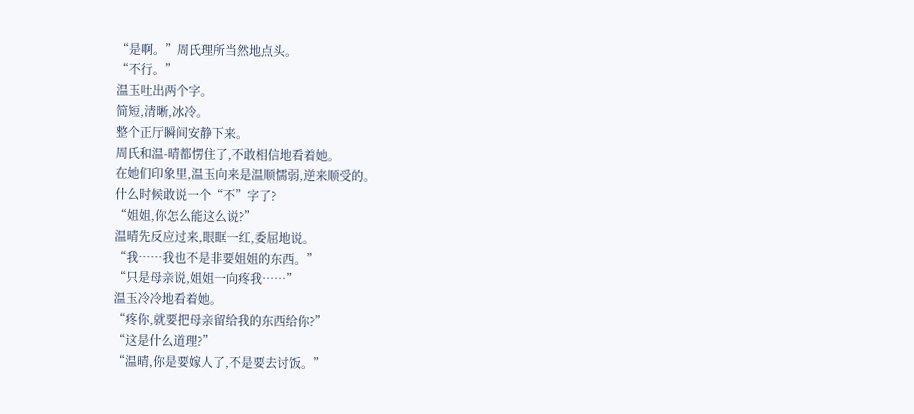“是啊。”周氏理所当然地点头。
“不行。”
温玉吐出两个字。
简短,清晰,冰冷。
整个正厅瞬间安静下来。
周氏和温-晴都愣住了,不敢相信地看着她。
在她们印象里,温玉向来是温顺懦弱,逆来顺受的。
什么时候敢说一个“不”字了?
“姐姐,你怎么能这么说?”
温晴先反应过来,眼眶一红,委屈地说。
“我……我也不是非要姐姐的东西。”
“只是母亲说,姐姐一向疼我……”
温玉冷冷地看着她。
“疼你,就要把母亲留给我的东西给你?”
“这是什么道理?”
“温晴,你是要嫁人了,不是要去讨饭。”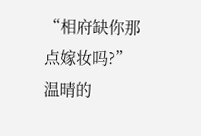“相府缺你那点嫁妆吗?”
温晴的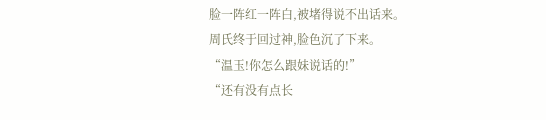脸一阵红一阵白,被堵得说不出话来。
周氏终于回过神,脸色沉了下来。
“温玉!你怎么跟妹说话的!”
“还有没有点长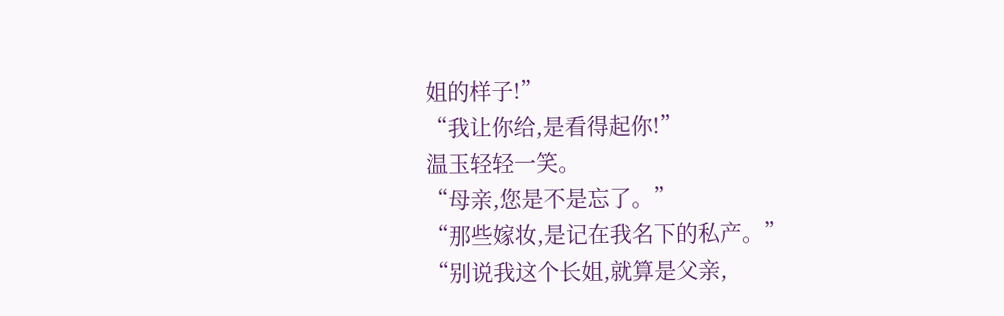姐的样子!”
“我让你给,是看得起你!”
温玉轻轻一笑。
“母亲,您是不是忘了。”
“那些嫁妆,是记在我名下的私产。”
“别说我这个长姐,就算是父亲,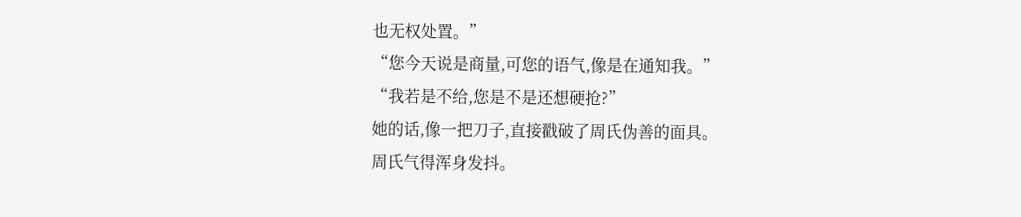也无权处置。”
“您今天说是商量,可您的语气,像是在通知我。”
“我若是不给,您是不是还想硬抢?”
她的话,像一把刀子,直接戳破了周氏伪善的面具。
周氏气得浑身发抖。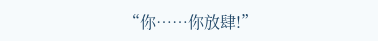“你……你放肆!”